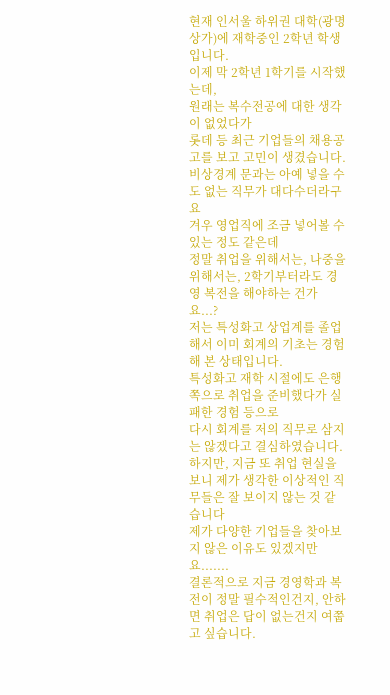현재 인서울 하위권 대학(광명상가)에 재학중인 2학년 학생입니다.
이제 막 2학년 1학기를 시작했는데,
원래는 복수전공에 대한 생각이 없었다가
롯데 등 최근 기업들의 채용공고를 보고 고민이 생겼습니다.
비상경계 문과는 아예 넣을 수도 없는 직무가 대다수더라구요
겨우 영업직에 조금 넣어볼 수 있는 정도 같은데
정말 취업을 위해서는, 나중을 위해서는, 2학기부터라도 경영 복전을 해야하는 건가요...?
저는 특성화고 상업계를 졸업해서 이미 회계의 기초는 경험해 본 상태입니다.
특성화고 재학 시절에도 은행 쪽으로 취업을 준비했다가 실패한 경험 등으로
다시 회계를 저의 직무로 삼지는 않겠다고 결심하였습니다.
하지만, 지금 또 취업 현실을 보니 제가 생각한 이상적인 직무들은 잘 보이지 않는 것 같습니다
제가 다양한 기업들을 찾아보지 않은 이유도 있겠지만요.......
결론적으로 지금 경영학과 복전이 정말 필수적인건지, 안하면 취업은 답이 없는건지 여쭙고 싶습니다.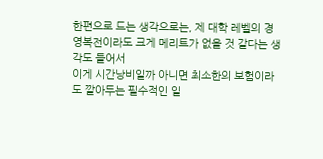한편으로 드는 생각으로는, 제 대학 레벨의 경영복전이라도 크게 메리트가 없을 것 같다는 생각도 들어서
이게 시간낭비일까 아니면 최소한의 보험이라도 깔아두는 필수적인 일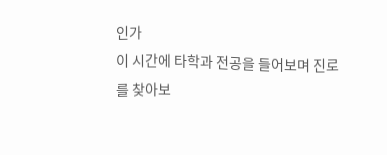인가
이 시간에 타학과 전공을 들어보며 진로를 찾아보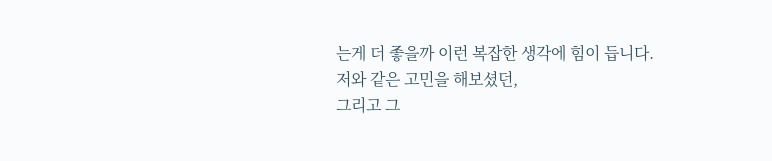는게 더 좋을까 이런 복잡한 생각에 힘이 듭니다.
저와 같은 고민을 해보셨던,
그리고 그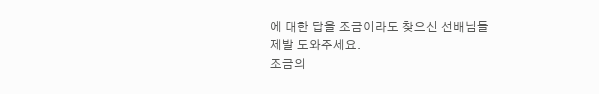에 대한 답을 조금이라도 찾으신 선배님들
제발 도와주세요.
조금의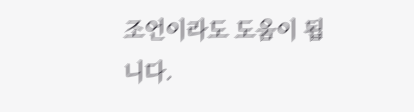조언이라도 도움이 됩니다.